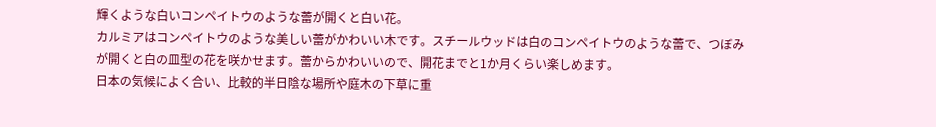輝くような白いコンペイトウのような蕾が開くと白い花。
カルミアはコンペイトウのような美しい蕾がかわいい木です。スチールウッドは白のコンペイトウのような蕾で、つぼみが開くと白の皿型の花を咲かせます。蕾からかわいいので、開花までと1か月くらい楽しめます。
日本の気候によく合い、比較的半日陰な場所や庭木の下草に重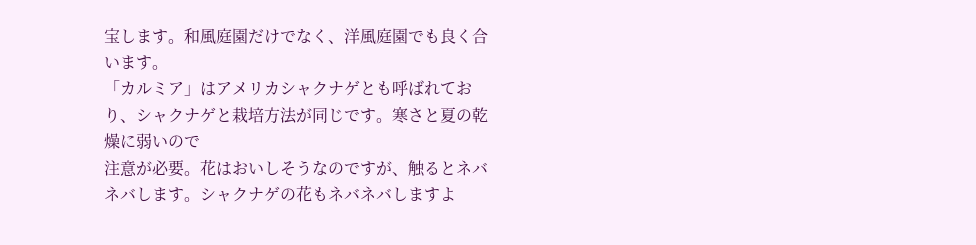宝します。和風庭園だけでなく、洋風庭園でも良く合います。
「カルミア」はアメリカシャクナゲとも呼ばれており、シャクナゲと栽培方法が同じです。寒さと夏の乾燥に弱いので
注意が必要。花はおいしそうなのですが、触るとネバネバします。シャクナゲの花もネバネバしますよ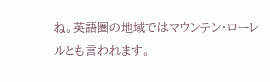ね。英語圏の地域ではマウンテン・ローレルとも言われます。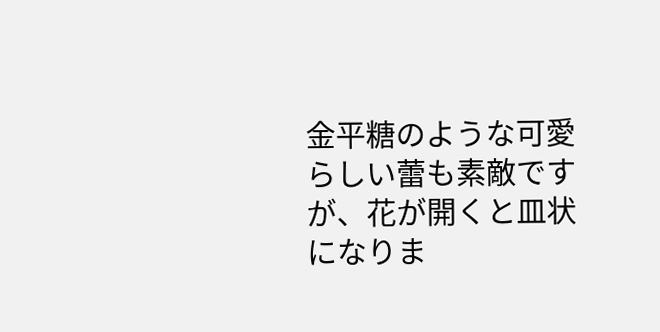金平糖のような可愛らしい蕾も素敵ですが、花が開くと皿状になりま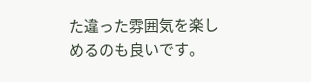た違った雰囲気を楽しめるのも良いです。